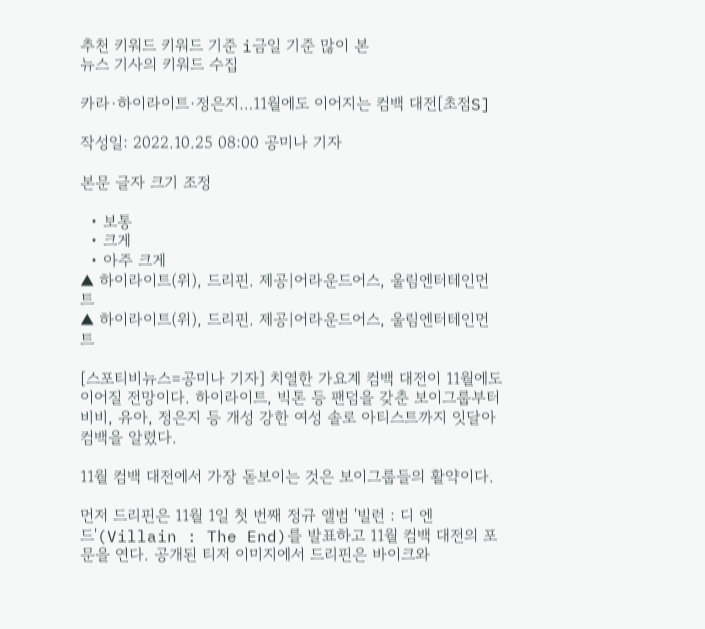추천 키워드 키워드 기준 i금일 기준 많이 본
뉴스 기사의 키워드 수집

카라·하이라이트·정은지…11월에도 이어지는 컴백 대전[초점S]

작성일: 2022.10.25 08:00 공미나 기자

본문 글자 크기 조정

  • 보통
  • 크게
  • 아주 크게
▲ 하이라이트(위), 드리핀. 제공|어라운드어스, 울림엔터테인먼트
▲ 하이라이트(위), 드리핀. 제공|어라운드어스, 울림엔터테인먼트

[스포티비뉴스=공미나 기자] 치열한 가요계 컴백 대전이 11월에도 이어질 전망이다. 하이라이트, 빅톤 등 팬덤을 갖춘 보이그룹부터 비비, 유아, 정은지 등 개성 강한 여성 솔로 아티스트까지 잇달아 컴백을 알렸다.

11월 컴백 대전에서 가장 돋보이는 것은 보이그룹들의 활약이다.

먼저 드리핀은 11월 1일 첫 번째 정규 앨범 '빌런 : 디 엔드'(Villain : The End)를 발표하고 11월 컴백 대전의 포문을 연다. 공개된 티저 이미지에서 드리핀은 바이크와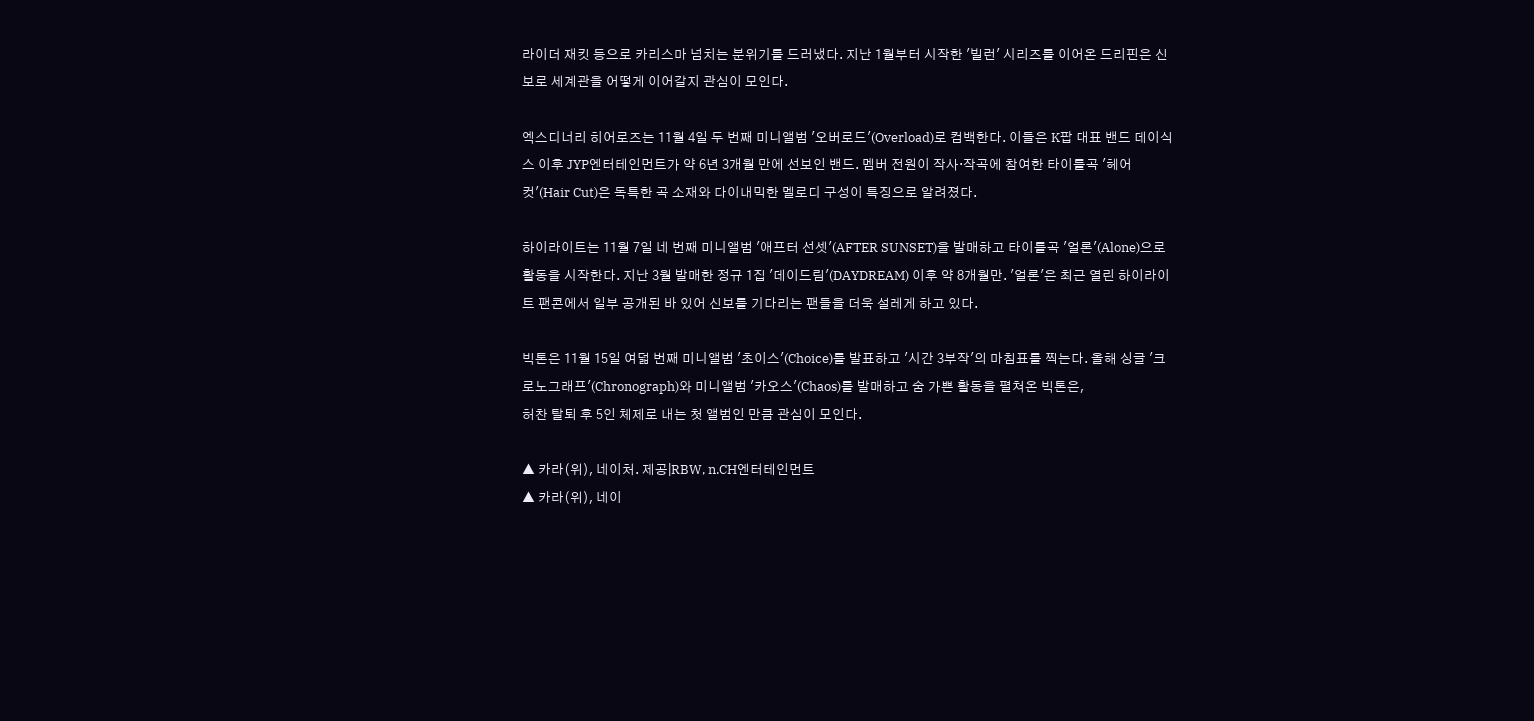라이더 재킷 등으로 카리스마 넘치는 분위기를 드러냈다. 지난 1월부터 시작한 '빌런' 시리즈를 이어온 드리핀은 신보로 세계관을 어떻게 이어갈지 관심이 모인다.

엑스디너리 히어로즈는 11월 4일 두 번째 미니앨범 '오버로드'(Overload)로 컴백한다. 이들은 K팝 대표 밴드 데이식스 이후 JYP엔터테인먼트가 약 6년 3개월 만에 선보인 밴드. 멤버 전원이 작사·작곡에 참여한 타이틀곡 '헤어 컷'(Hair Cut)은 독특한 곡 소재와 다이내믹한 멜로디 구성이 특징으로 알려졌다.

하이라이트는 11월 7일 네 번째 미니앨범 '애프터 선셋'(AFTER SUNSET)을 발매하고 타이틀곡 '얼론'(Alone)으로 활동을 시작한다. 지난 3월 발매한 정규 1집 '데이드림'(DAYDREAM) 이후 약 8개월만. '얼론'은 최근 열린 하이라이트 팬콘에서 일부 공개된 바 있어 신보를 기다리는 팬들을 더욱 설레게 하고 있다.

빅톤은 11월 15일 여덟 번째 미니앨범 '초이스'(Choice)를 발표하고 '시간 3부작'의 마침표를 찍는다. 올해 싱글 '크로노그래프'(Chronograph)와 미니앨범 '카오스'(Chaos)를 발매하고 숨 가쁜 활동을 펼쳐온 빅톤은,
허찬 탈퇴 후 5인 체제로 내는 첫 앨범인 만큼 관심이 모인다.

▲ 카라(위), 네이처. 제공|RBW, n.CH엔터테인먼트
▲ 카라(위), 네이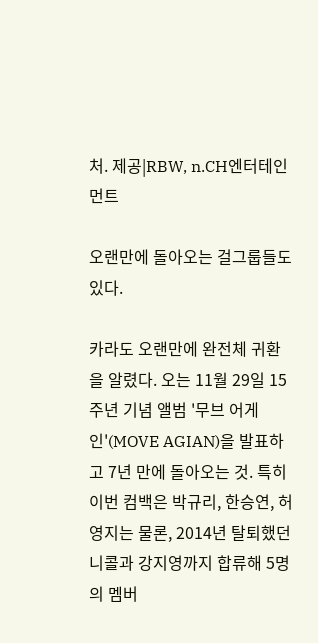처. 제공|RBW, n.CH엔터테인먼트

오랜만에 돌아오는 걸그룹들도 있다.

카라도 오랜만에 완전체 귀환을 알렸다. 오는 11월 29일 15주년 기념 앨범 '무브 어게인'(MOVE AGIAN)을 발표하고 7년 만에 돌아오는 것. 특히 이번 컴백은 박규리, 한승연, 허영지는 물론, 2014년 탈퇴했던 니콜과 강지영까지 합류해 5명의 멤버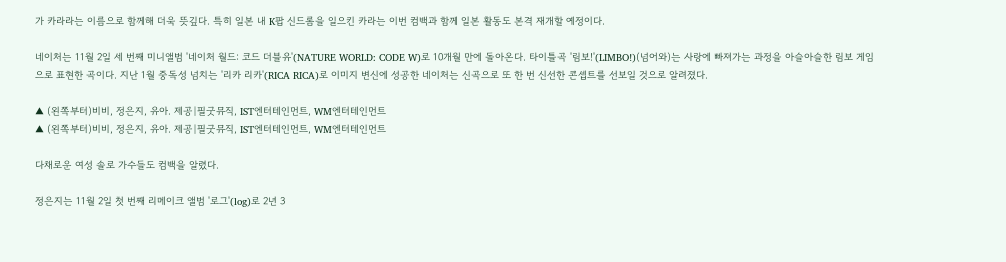가 카라라는 이름으로 함께해 더욱 뜻깊다. 특히 일본 내 K팝 신드롬을 일으킨 카라는 이번 컴백과 함께 일본 활동도 본격 재개할 예정이다.

네이처는 11월 2일 세 번째 미니앨범 '네이처 월드: 코드 더블유'(NATURE WORLD: CODE W)로 10개월 만에 돌아온다. 타이틀곡 '림보!'(LIMBO!)(넘어와)는 사랑에 빠져가는 과정을 아슬아슬한 림보 게임으로 표현한 곡이다. 지난 1월 중독성 넘치는 '리카 리카'(RICA RICA)로 이미지 변신에 성공한 네이처는 신곡으로 또 한 번 신선한 콘셉트를 선보일 것으로 알려졌다.

▲ (왼쪽부터)비비, 정은지, 유아. 제공|필굿뮤직, IST엔터테인먼트, WM엔터테인먼트
▲ (왼쪽부터)비비, 정은지, 유아. 제공|필굿뮤직, IST엔터테인먼트, WM엔터테인먼트

다채로운 여성 솔로 가수들도 컴백을 알렸다.

정은지는 11월 2일 첫 번째 리메이크 앨범 '로그'(log)로 2년 3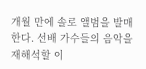개월 만에 솔로 앨범을 발매한다. 선배 가수들의 음악을 재해석할 이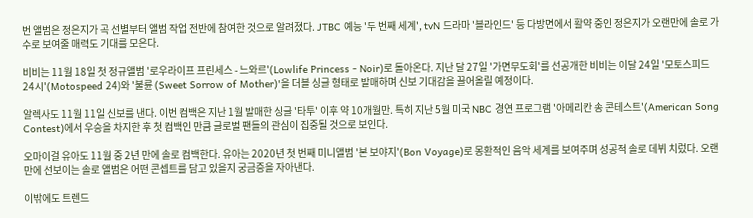번 앨범은 정은지가 곡 선별부터 앨범 작업 전반에 참여한 것으로 알려졌다. JTBC 예능 '두 번째 세계', tvN 드라마 '블라인드' 등 다방면에서 활약 중인 정은지가 오랜만에 솔로 가수로 보여줄 매력도 기대를 모은다.

비비는 11월 18일 첫 정규앨범 '로우라이프 프린세스 - 느와르'(Lowlife Princess - Noir)로 돌아온다. 지난 달 27일 '가면무도회'를 선공개한 비비는 이달 24일 '모토스피드 24시'(Motospeed 24)와 '불륜 (Sweet Sorrow of Mother)'을 더블 싱글 형태로 발매하며 신보 기대감을 끌어올릴 예정이다.

알렉사도 11월 11일 신보를 낸다. 이번 컴백은 지난 1월 발매한 싱글 '타투' 이후 약 10개월만. 특히 지난 5월 미국 NBC 경연 프로그램 '아메리칸 송 콘테스트'(American Song Contest)에서 우승을 차지한 후 첫 컴백인 만큼 글로벌 팬들의 관심이 집중될 것으로 보인다.

오마이걸 유아도 11월 중 2년 만에 솔로 컴백한다. 유아는 2020년 첫 번째 미니앨범 '본 보야지'(Bon Voyage)로 몽환적인 음악 세계를 보여주며 성공적 솔로 데뷔 치렀다. 오랜만에 선보이는 솔로 앨범은 어떤 콘셉트를 담고 있을지 궁금증을 자아낸다.

이밖에도 트렌드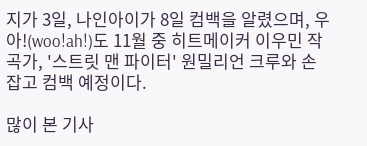지가 3일, 나인아이가 8일 컴백을 알렸으며, 우아!(woo!ah!)도 11월 중 히트메이커 이우민 작곡가, '스트릿 맨 파이터' 원밀리언 크루와 손잡고 컴백 예정이다.

많이 본 기사